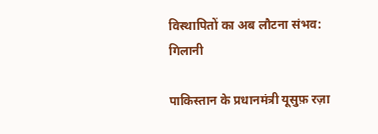विस्थापितों का अब लौटना संभव: गिलानी

पाकिस्तान के प्रधानमंत्री यूसुफ़ रज़ा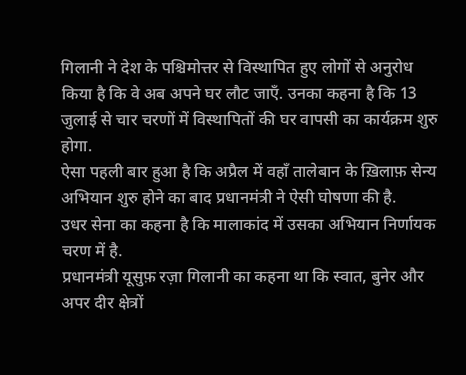गिलानी ने देश के पश्चिमोत्तर से विस्थापित हुए लोगों से अनुरोध किया है कि वे अब अपने घर लौट जाएँ. उनका कहना है कि 13 जुलाई से चार चरणों में विस्थापितों की घर वापसी का कार्यक्रम शुरु होगा.
ऐसा पहली बार हुआ है कि अप्रैल में वहाँ तालेबान के ख़िलाफ़ सेन्य अभियान शुरु होने का बाद प्रधानमंत्री ने ऐसी घोषणा की है.
उधर सेना का कहना है कि मालाकांद में उसका अभियान निर्णायक चरण में है.
प्रधानमंत्री यूसुफ़ रज़ा गिलानी का कहना था कि स्वात, बुनेर और अपर दीर क्षेत्रों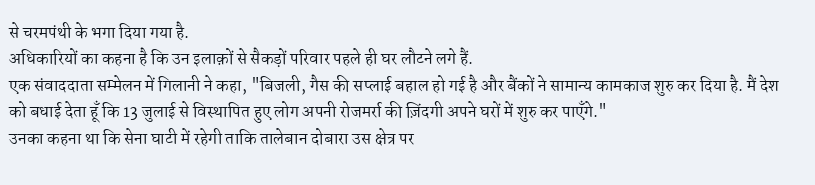से चरमपंथी के भगा दिया गया है.
अधिकारियों का कहना है कि उन इलाक़ों से सैकड़ों परिवार पहले ही घर लौटने लगे हैं.
एक संवाददाता सम्मेलन में गिलानी ने कहा, "बिजली, गैस की सप्लाई बहाल हो गई है और बैंकों ने सामान्य कामकाज शुरु कर दिया है. मैं देश को बधाई देता हूँ कि 13 जुलाई से विस्थापित हुए लोग अपनी रोजमर्रा की ज़िंदगी अपने घरों में शुरु कर पाएँगे."
उनका कहना था कि सेना घाटी में रहेगी ताकि तालेबान दोबारा उस क्षेत्र पर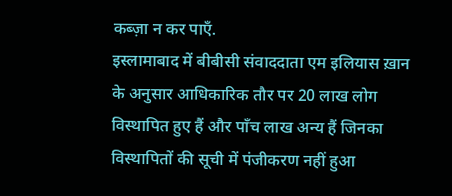कब्ज़ा न कर पाएँ.
इस्लामाबाद में बीबीसी संवाददाता एम इलियास ख़ान के अनुसार आधिकारिक तौर पर 20 लाख लोग विस्थापित हुए हैं और पाँच लाख अन्य हैं जिनका विस्थापितों की सूची में पंजीकरण नहीं हुआ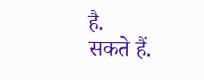है.
सकते हैं.